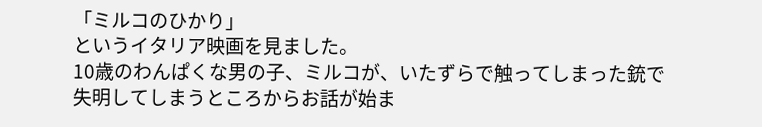「ミルコのひかり」
というイタリア映画を見ました。
10歳のわんぱくな男の子、ミルコが、いたずらで触ってしまった銃で
失明してしまうところからお話が始ま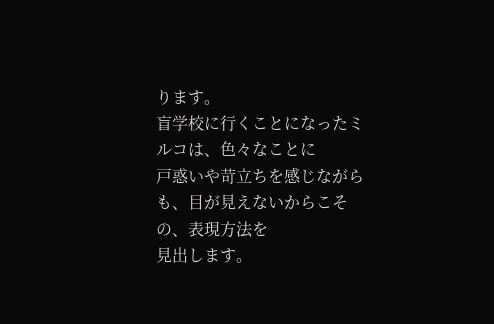ります。
盲学校に行くことになったミルコは、色々なことに
戸惑いや苛立ちを感じながらも、目が見えないからこその、表現方法を
見出します。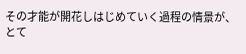その才能が開花しはじめていく過程の情景が、とて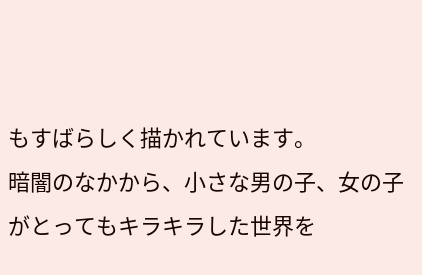もすばらしく描かれています。
暗闇のなかから、小さな男の子、女の子がとってもキラキラした世界を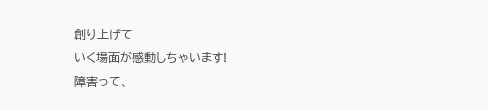創り上げて
いく場面が感動しちゃいます!
障害って、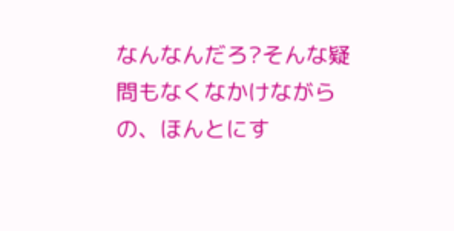なんなんだろ?そんな疑問もなくなかけながらの、ほんとにす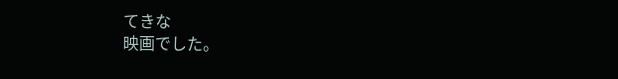てきな
映画でした。